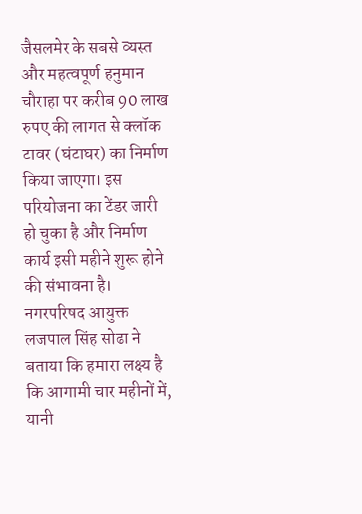जैसलमेर के सबसे व्यस्त और महत्वपूर्ण हनुमान चौराहा पर करीब 90 लाख रुपए की लागत से क्लॉक टावर (घंटाघर) का निर्माण किया जाएगा। इस परियोजना का टेंडर जारी हो चुका है और निर्माण कार्य इसी महीने शुरू होने की संभावना है। नगरपरिषद आयुक्त लजपाल सिंह सोढा ने बताया कि हमारा लक्ष्य है कि आगामी चार महीनों में, यानी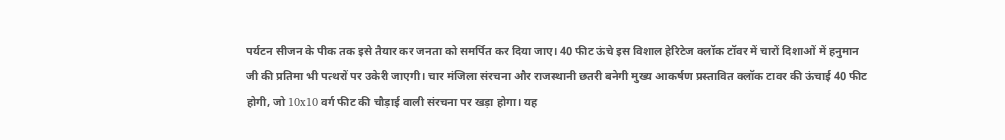पर्यटन सीजन के पीक तक इसे तैयार कर जनता को समर्पित कर दिया जाए। 40 फीट ऊंचे इस विशाल हेरिटेज क्लॉक टॉवर में चारों दिशाओं में हनुमान जी की प्रतिमा भी पत्थरों पर उकेरी जाएगी। चार मंजिला संरचना और राजस्थानी छतरी बनेगी मुख्य आकर्षण प्रस्तावित क्लॉक टावर की ऊंचाई 40 फीट होगी, जो 10x10 वर्ग फीट की चौड़ाई वाली संरचना पर खड़ा होगा। यह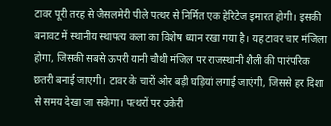टावर पूरी तरह से जैसलमेरी पीले पत्थर से निर्मित एक हेरिटेज इमारत होगी। इसकी बनावट में स्थानीय स्थापत्य कला का विशेष ध्यान रखा गया है। यह टावर चार मंजिला होगा, जिसकी सबसे ऊपरी यानी चौथी मंजिल पर राजस्थानी शैली की पारंपरिक छतरी बनाई जाएगी। टावर के चारों ओर बड़ी घड़ियां लगाई जाएंगी, जिससे हर दिशा से समय देखा जा सकेगा। पत्थरों पर उकेरी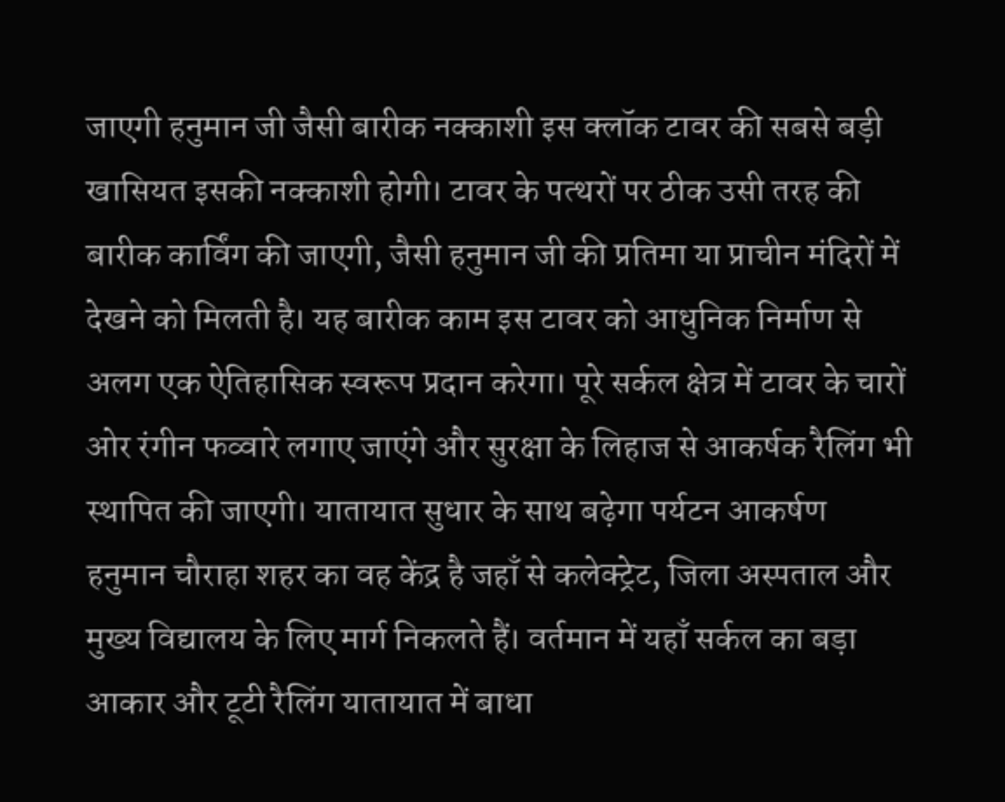जाएगी हनुमान जी जैसी बारीक नक्काशी इस क्लॉक टावर की सबसे बड़ी खासियत इसकी नक्काशी होगी। टावर के पत्थरों पर ठीक उसी तरह की बारीक कार्विंग की जाएगी, जैसी हनुमान जी की प्रतिमा या प्राचीन मंदिरों में देखने को मिलती है। यह बारीक काम इस टावर को आधुनिक निर्माण से अलग एक ऐतिहासिक स्वरूप प्रदान करेगा। पूरे सर्कल क्षेत्र में टावर के चारों ओर रंगीन फव्वारे लगाए जाएंगे और सुरक्षा के लिहाज से आकर्षक रैलिंग भी स्थापित की जाएगी। यातायात सुधार के साथ बढ़ेगा पर्यटन आकर्षण हनुमान चौराहा शहर का वह केंद्र है जहाँ से कलेक्ट्रेट, जिला अस्पताल और मुख्य विद्यालय के लिए मार्ग निकलते हैं। वर्तमान में यहाँ सर्कल का बड़ा आकार और टूटी रैलिंग यातायात में बाधा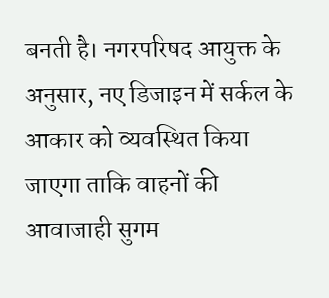बनती है। नगरपरिषद आयुक्त के अनुसार, नए डिजाइन में सर्कल के आकार को व्यवस्थित किया जाएगा ताकि वाहनों की आवाजाही सुगम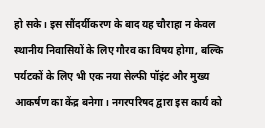हो सके। इस सौंदर्यीकरण के बाद यह चौराहा न केवल स्थानीय निवासियों के लिए गौरव का विषय होगा, बल्कि पर्यटकों के लिए भी एक नया सेल्फी पॉइंट और मुख्य आकर्षण का केंद्र बनेगा। नगरपरिषद द्वारा इस कार्य को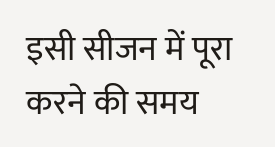इसी सीजन में पूरा करने की समय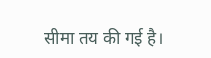सीमा तय की गई है।